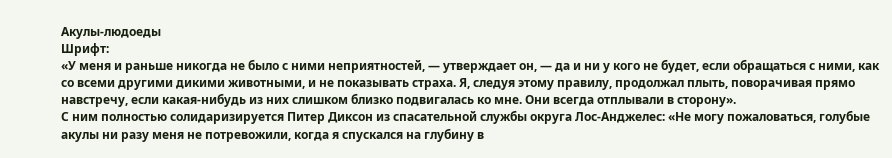Акулы-людоеды
Шрифт:
«У меня и раньше никогда не было с ними неприятностей, — утверждает он, — да и ни у кого не будет, если обращаться с ними, как со всеми другими дикими животными, и не показывать страха. Я, следуя этому правилу, продолжал плыть, поворачивая прямо навстречу, если какая-нибудь из них слишком близко подвигалась ко мне. Они всегда отплывали в сторону».
С ним полностью солидаризируется Питер Диксон из спасательной службы округа Лос-Анджелес: «Не могу пожаловаться, голубые акулы ни разу меня не потревожили, когда я спускался на глубину в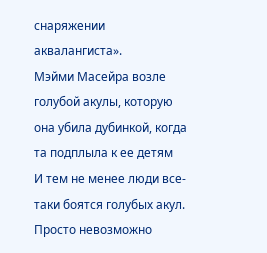снаряжении аквалангиста».
Мэйми Масейра возле голубой акулы, которую она убила дубинкой, когда та подплыла к ее детям
И тем не менее люди все-таки боятся голубых акул. Просто невозможно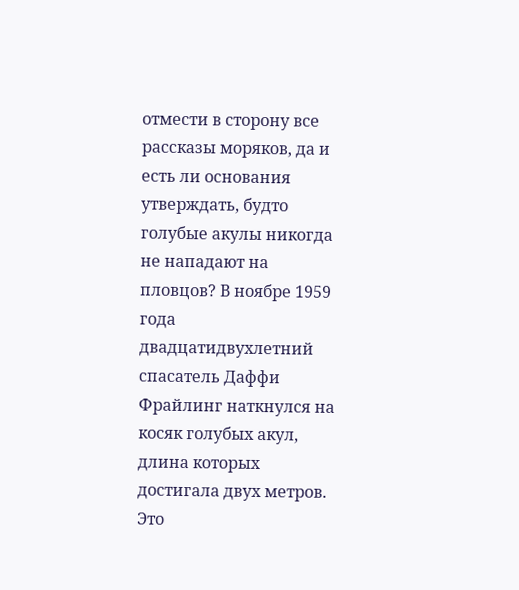отмести в сторону все рассказы моряков, да и есть ли основания утверждать, будто голубые акулы никогда не нападают на пловцов? В ноябре 1959 года двадцатидвухлетний спасатель Даффи Фрайлинг наткнулся на косяк голубых акул, длина которых достигала двух метров. Это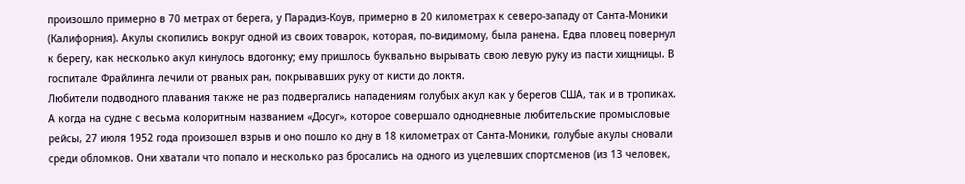произошло примерно в 70 метрах от берега, у Парадиз-Коув, примерно в 20 километрах к северо-западу от Санта-Моники (Калифорния). Акулы скопились вокруг одной из своих товарок, которая, по-видимому, была ранена. Едва пловец повернул к берегу, как несколько акул кинулось вдогонку; ему пришлось буквально вырывать свою левую руку из пасти хищницы. В госпитале Фрайлинга лечили от рваных ран, покрывавших руку от кисти до локтя.
Любители подводного плавания также не раз подвергались нападениям голубых акул как у берегов США, так и в тропиках. А когда на судне с весьма колоритным названием «Досуг», которое совершало однодневные любительские промысловые рейсы, 27 июля 1952 года произошел взрыв и оно пошло ко дну в 18 километрах от Санта-Моники, голубые акулы сновали среди обломков. Они хватали что попало и несколько раз бросались на одного из уцелевших спортсменов (из 13 человек,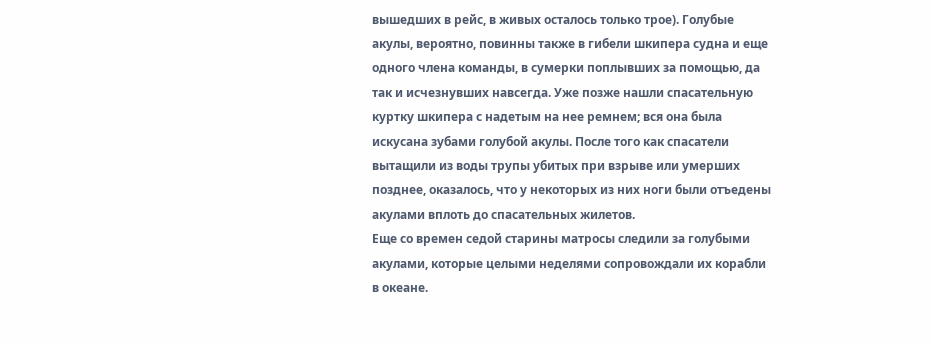вышедших в рейс, в живых осталось только трое). Голубые акулы, вероятно, повинны также в гибели шкипера судна и еще одного члена команды, в сумерки поплывших за помощью, да так и исчезнувших навсегда. Уже позже нашли спасательную куртку шкипера с надетым на нее ремнем; вся она была искусана зубами голубой акулы. После того как спасатели вытащили из воды трупы убитых при взрыве или умерших позднее, оказалось, что у некоторых из них ноги были отъедены акулами вплоть до спасательных жилетов.
Еще со времен седой старины матросы следили за голубыми акулами, которые целыми неделями сопровождали их корабли в океане.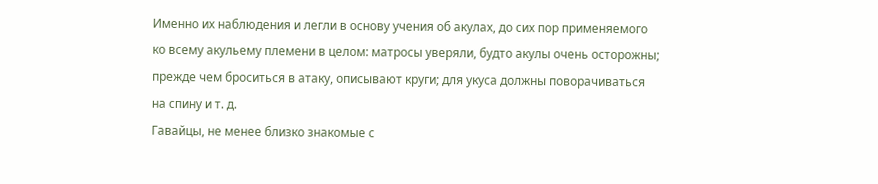Именно их наблюдения и легли в основу учения об акулах, до сих пор применяемого ко всему акульему племени в целом: матросы уверяли, будто акулы очень осторожны; прежде чем броситься в атаку, описывают круги; для укуса должны поворачиваться на спину и т. д.
Гавайцы, не менее близко знакомые с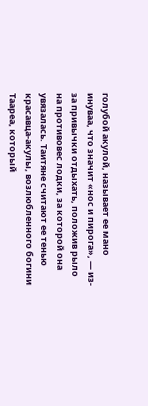голубой акулой, называет ее мано инуваа, что значит «нос и пирога», — из-за привычки отдыхать, положив рыло на противовес лодки, за которой она увязалась. Таитяне считают ее тенью красавца-акулы, возлюбленного богини Таареа, который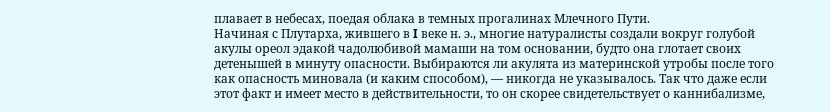плавает в небесах, поедая облака в темных прогалинах Млечного Пути.
Начиная с Плутарха, жившего в I веке н. э., многие натуралисты создали вокруг голубой акулы ореол эдакой чадолюбивой мамаши на том основании, будто она глотает своих детенышей в минуту опасности. Выбираются ли акулята из материнской утробы после того как опасность миновала (и каким способом), — никогда не указывалось. Так что даже если этот факт и имеет место в действительности, то он скорее свидетельствует о каннибализме,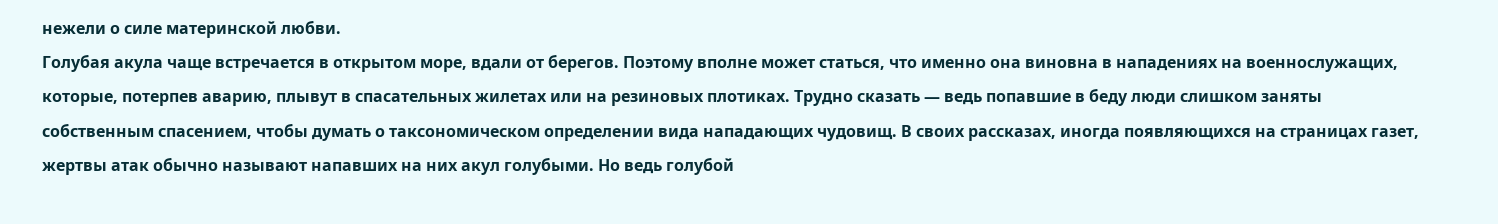нежели о силе материнской любви.
Голубая акула чаще встречается в открытом море, вдали от берегов. Поэтому вполне может статься, что именно она виновна в нападениях на военнослужащих, которые, потерпев аварию, плывут в спасательных жилетах или на резиновых плотиках. Трудно сказать — ведь попавшие в беду люди слишком заняты собственным спасением, чтобы думать о таксономическом определении вида нападающих чудовищ. В своих рассказах, иногда появляющихся на страницах газет, жертвы атак обычно называют напавших на них акул голубыми. Но ведь голубой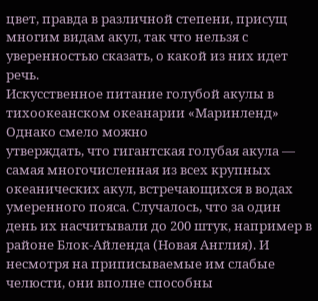цвет, правда в различной степени, присущ многим видам акул, так что нельзя с уверенностью сказать, о какой из них идет речь.
Искусственное питание голубой акулы в тихоокеанском океанарии «Маринленд»
Однако смело можно
утверждать, что гигантская голубая акула — самая многочисленная из всех крупных океанических акул, встречающихся в водах умеренного пояса. Случалось, что за один день их насчитывали до 200 штук, например в районе Блок-Айленда (Новая Англия). И несмотря на приписываемые им слабые челюсти, они вполне способны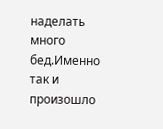наделать много бед.Именно так и произошло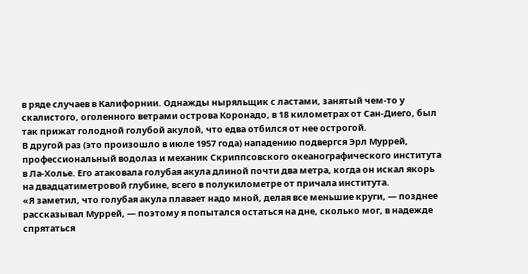в ряде случаев в Калифорнии. Однажды ныряльщик с ластами, занятый чем-то у скалистого, оголенного ветрами острова Коронадо, в 18 километрах от Сан-Диего, был так прижат голодной голубой акулой, что едва отбился от нее острогой.
В другой раз (это произошло в июле 1957 года) нападению подвергся Эрл Муррей, профессиональный водолаз и механик Скриппсовского океанографического института в Ла-Холье. Его атаковала голубая акула длиной почти два метра, когда он искал якорь на двадцатиметровой глубине, всего в полукилометре от причала института.
«Я заметил, что голубая акула плавает надо мной, делая все меньшие круги, — позднее рассказывал Муррей, — поэтому я попытался остаться на дне, сколько мог, в надежде спрятаться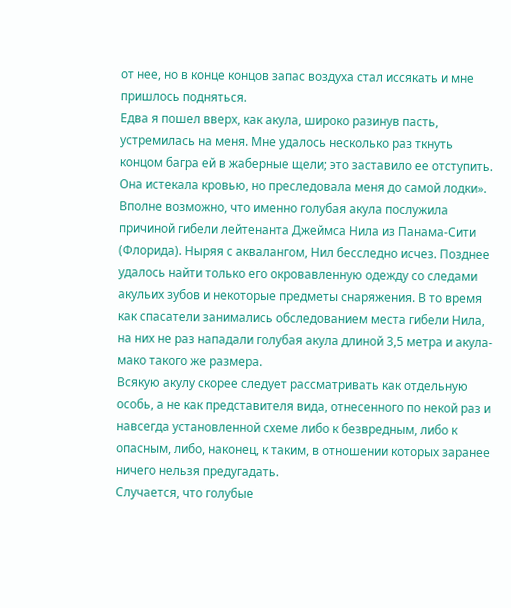от нее, но в конце концов запас воздуха стал иссякать и мне пришлось подняться.
Едва я пошел вверх, как акула, широко разинув пасть, устремилась на меня. Мне удалось несколько раз ткнуть концом багра ей в жаберные щели; это заставило ее отступить. Она истекала кровью, но преследовала меня до самой лодки».
Вполне возможно, что именно голубая акула послужила причиной гибели лейтенанта Джеймса Нила из Панама-Сити (Флорида). Ныряя с аквалангом, Нил бесследно исчез. Позднее удалось найти только его окровавленную одежду со следами акульих зубов и некоторые предметы снаряжения. В то время как спасатели занимались обследованием места гибели Нила, на них не раз нападали голубая акула длиной 3,5 метра и акула-мако такого же размера.
Всякую акулу скорее следует рассматривать как отдельную особь, а не как представителя вида, отнесенного по некой раз и навсегда установленной схеме либо к безвредным, либо к опасным, либо, наконец, к таким, в отношении которых заранее ничего нельзя предугадать.
Случается, что голубые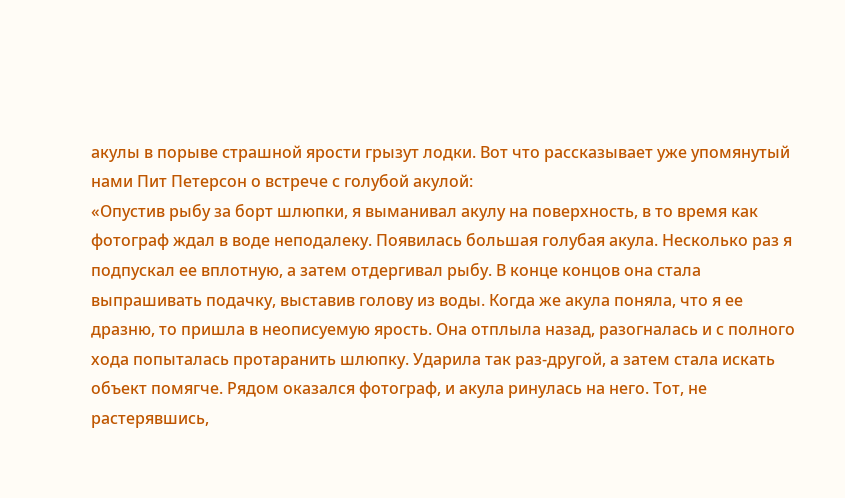акулы в порыве страшной ярости грызут лодки. Вот что рассказывает уже упомянутый нами Пит Петерсон о встрече с голубой акулой:
«Опустив рыбу за борт шлюпки, я выманивал акулу на поверхность, в то время как фотограф ждал в воде неподалеку. Появилась большая голубая акула. Несколько раз я подпускал ее вплотную, а затем отдергивал рыбу. В конце концов она стала выпрашивать подачку, выставив голову из воды. Когда же акула поняла, что я ее дразню, то пришла в неописуемую ярость. Она отплыла назад, разогналась и с полного хода попыталась протаранить шлюпку. Ударила так раз-другой, а затем стала искать объект помягче. Рядом оказался фотограф, и акула ринулась на него. Тот, не растерявшись,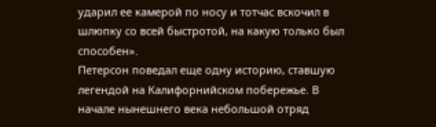ударил ее камерой по носу и тотчас вскочил в шлюпку со всей быстротой, на какую только был способен».
Петерсон поведал еще одну историю, ставшую легендой на Калифорнийском побережье. В начале нынешнего века небольшой отряд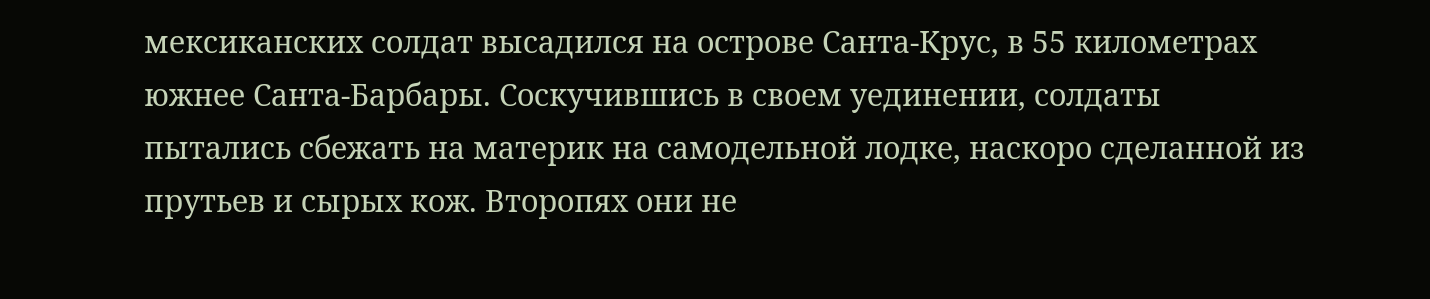мексиканских солдат высадился на острове Санта-Крус, в 55 километрах южнее Санта-Барбары. Соскучившись в своем уединении, солдаты пытались сбежать на материк на самодельной лодке, наскоро сделанной из прутьев и сырых кож. Второпях они не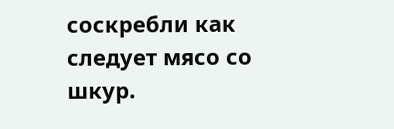соскребли как следует мясо со шкур.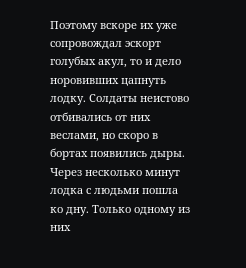Поэтому вскоре их уже сопровождал эскорт голубых акул, то и дело норовивших цапнуть лодку. Солдаты неистово отбивались от них веслами, но скоро в бортах появились дыры. Через несколько минут лодка с людьми пошла ко дну. Только одному из них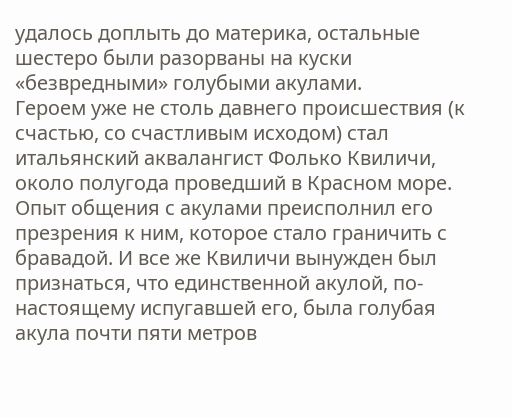удалось доплыть до материка, остальные шестеро были разорваны на куски «безвредными» голубыми акулами.
Героем уже не столь давнего происшествия (к счастью, со счастливым исходом) стал итальянский аквалангист Фолько Квиличи, около полугода проведший в Красном море. Опыт общения с акулами преисполнил его презрения к ним, которое стало граничить с бравадой. И все же Квиличи вынужден был признаться, что единственной акулой, по-настоящему испугавшей его, была голубая акула почти пяти метров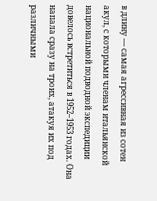в длину — самая агрессивная из сотен акул, с которыми членам итальянской национальной подводной экспедиции довелось встретиться в 1952–1953 годах. Она напала сразу на троих, атакуя их под различными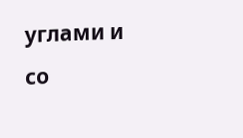углами и со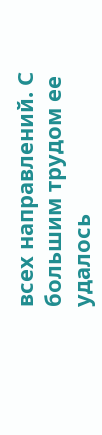всех направлений. С большим трудом ее удалось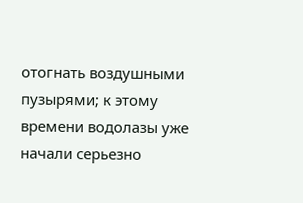отогнать воздушными пузырями; к этому времени водолазы уже начали серьезно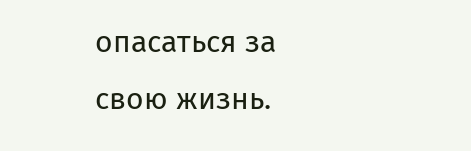опасаться за свою жизнь.